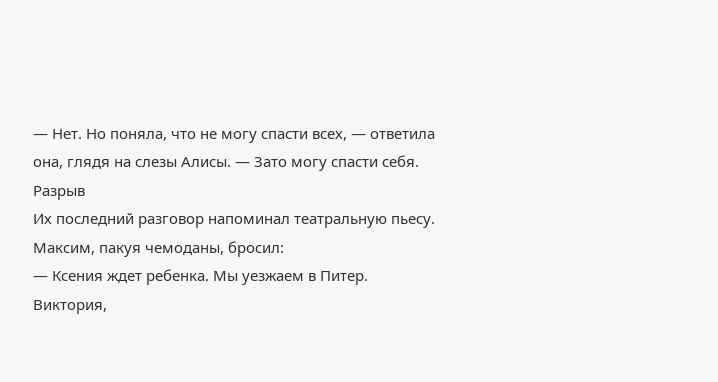— Нет. Но поняла, что не могу спасти всех, — ответила она, глядя на слезы Алисы. — Зато могу спасти себя.
Разрыв
Их последний разговор напоминал театральную пьесу. Максим, пакуя чемоданы, бросил:
— Ксения ждет ребенка. Мы уезжаем в Питер.
Виктория,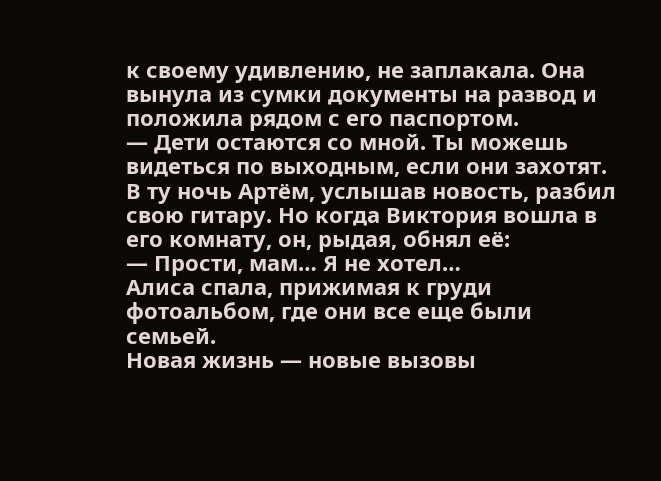к своему удивлению, не заплакала. Она вынула из сумки документы на развод и положила рядом с его паспортом.
— Дети остаются со мной. Ты можешь видеться по выходным, если они захотят.
В ту ночь Артём, услышав новость, разбил свою гитару. Но когда Виктория вошла в его комнату, он, рыдая, обнял её:
— Прости, мам… Я не хотел…
Алиса спала, прижимая к груди фотоальбом, где они все еще были семьей.
Новая жизнь — новые вызовы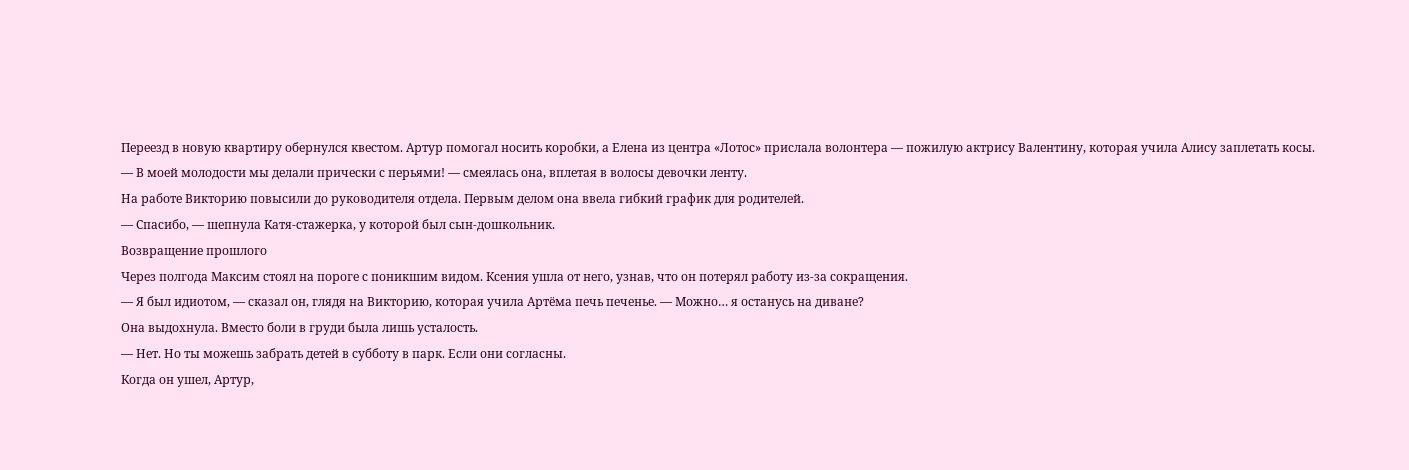Переезд в новую квартиру обернулся квестом. Артур помогал носить коробки, а Елена из центра «Лотос» прислала волонтера — пожилую актрису Валентину, которая учила Алису заплетать косы.
— В моей молодости мы делали прически с перьями! — смеялась она, вплетая в волосы девочки ленту.
На работе Викторию повысили до руководителя отдела. Первым делом она ввела гибкий график для родителей.
— Спасибо, — шепнула Катя-стажерка, у которой был сын-дошкольник.
Возвращение прошлого
Через полгода Максим стоял на пороге с поникшим видом. Ксения ушла от него, узнав, что он потерял работу из-за сокращения.
— Я был идиотом, — сказал он, глядя на Викторию, которая учила Артёма печь печенье. — Можно… я останусь на диване?
Она выдохнула. Вместо боли в груди была лишь усталость.
— Нет. Но ты можешь забрать детей в субботу в парк. Если они согласны.
Когда он ушел, Артур,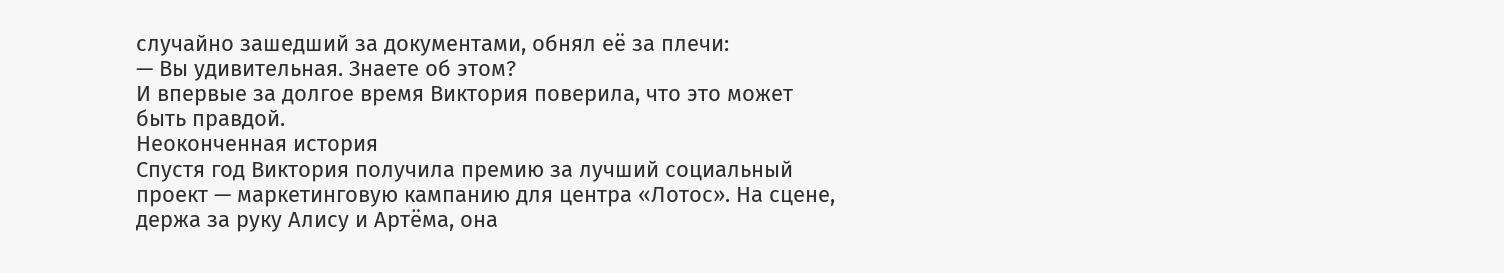случайно зашедший за документами, обнял её за плечи:
— Вы удивительная. Знаете об этом?
И впервые за долгое время Виктория поверила, что это может быть правдой.
Неоконченная история
Спустя год Виктория получила премию за лучший социальный проект — маркетинговую кампанию для центра «Лотос». На сцене, держа за руку Алису и Артёма, она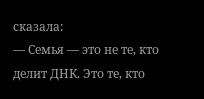сказала:
— Семья — это не те, кто делит ДНК. Это те, кто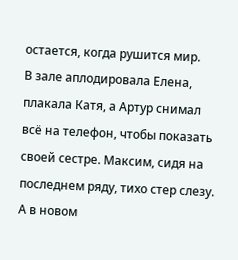остается, когда рушится мир.
В зале аплодировала Елена, плакала Катя, а Артур снимал всё на телефон, чтобы показать своей сестре. Максим, сидя на последнем ряду, тихо стер слезу.
А в новом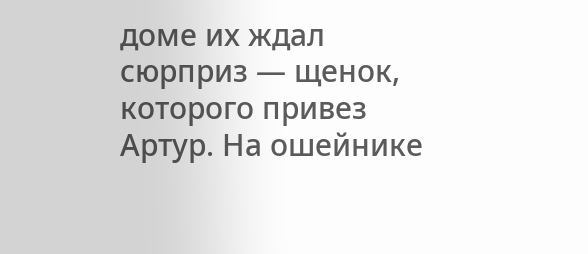доме их ждал сюрприз — щенок, которого привез Артур. На ошейнике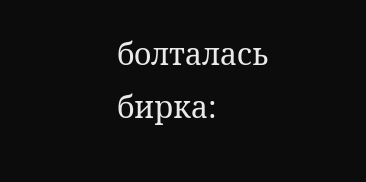болталась бирка: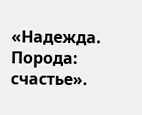«Надежда. Порода: счастье».